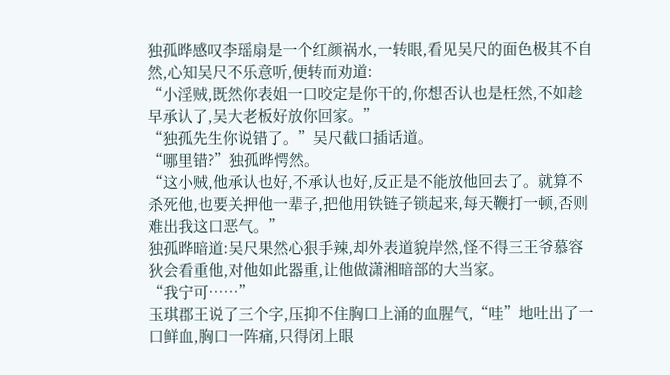独孤晔感叹李瑶扇是一个红颜祸水,一转眼,看见吴尺的面色极其不自然,心知吴尺不乐意听,便转而劝道:
“小淫贼,既然你表姐一口咬定是你干的,你想否认也是枉然,不如趁早承认了,吴大老板好放你回家。”
“独孤先生你说错了。”吴尺截口插话道。
“哪里错?”独孤晔愕然。
“这小贼,他承认也好,不承认也好,反正是不能放他回去了。就算不杀死他,也要关押他一辈子,把他用铁链子锁起来,每天鞭打一顿,否则难出我这口恶气。”
独孤晔暗道:吴尺果然心狠手辣,却外表道貌岸然,怪不得三王爷慕容狄会看重他,对他如此器重,让他做潇湘暗部的大当家。
“我宁可……”
玉琪郡王说了三个字,压抑不住胸口上涌的血腥气,“哇”地吐出了一口鲜血,胸口一阵痛,只得闭上眼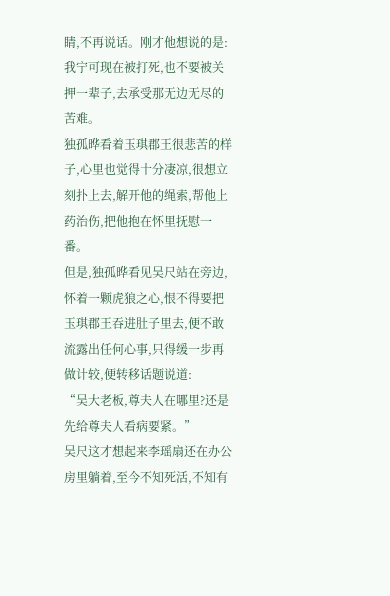睛,不再说话。刚才他想说的是:我宁可现在被打死,也不要被关押一辈子,去承受那无边无尽的苦难。
独孤晔看着玉琪郡王很悲苦的样子,心里也觉得十分凄凉,很想立刻扑上去,解开他的绳索,帮他上药治伤,把他抱在怀里抚慰一番。
但是,独孤晔看见吴尺站在旁边,怀着一颗虎狼之心,恨不得要把玉琪郡王吞进肚子里去,便不敢流露出任何心事,只得缓一步再做计较,便转移话题说道:
“吴大老板,尊夫人在哪里?还是先给尊夫人看病要紧。”
吴尺这才想起来李瑶扇还在办公房里躺着,至今不知死活,不知有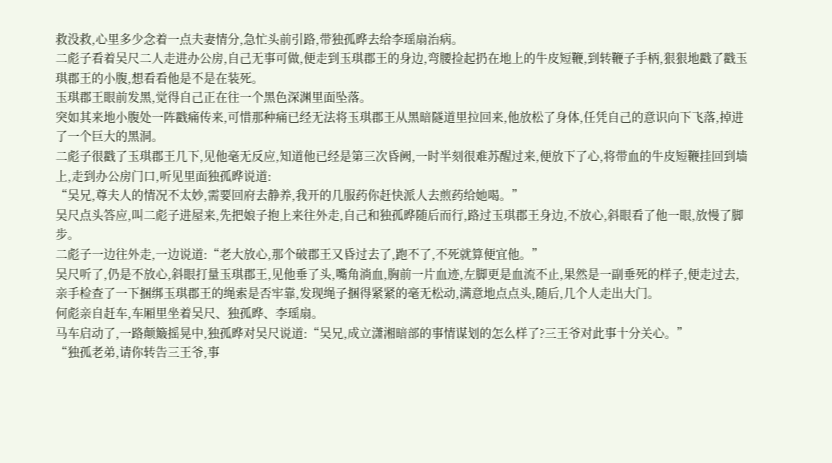救没救,心里多少念着一点夫妻情分,急忙头前引路,带独孤晔去给李瑶扇治病。
二彪子看着吴尺二人走进办公房,自己无事可做,便走到玉琪郡王的身边,弯腰捡起扔在地上的牛皮短鞭,到转鞭子手柄,狠狠地戳了戳玉琪郡王的小腹,想看看他是不是在装死。
玉琪郡王眼前发黑,觉得自己正在往一个黑色深渊里面坠落。
突如其来地小腹处一阵戳痛传来,可惜那种痛已经无法将玉琪郡王从黑暗隧道里拉回来,他放松了身体,任凭自己的意识向下飞落,掉进了一个巨大的黑洞。
二彪子很戳了玉琪郡王几下,见他毫无反应,知道他已经是第三次昏阙,一时半刻很难苏醒过来,便放下了心,将带血的牛皮短鞭挂回到墙上,走到办公房门口,听见里面独孤晔说道:
“吴兄,尊夫人的情况不太妙,需要回府去静养,我开的几服药你赶快派人去煎药给她喝。”
吴尺点头答应,叫二彪子进屋来,先把娘子抱上来往外走,自己和独孤晔随后而行,路过玉琪郡王身边,不放心,斜眼看了他一眼,放慢了脚步。
二彪子一边往外走,一边说道:“老大放心,那个破郡王又昏过去了,跑不了,不死就算便宜他。”
吴尺听了,仍是不放心,斜眼打量玉琪郡王,见他垂了头,嘴角淌血,胸前一片血迹,左脚更是血流不止,果然是一副垂死的样子,便走过去,亲手检查了一下捆绑玉琪郡王的绳索是否牢靠,发现绳子捆得紧紧的毫无松动,满意地点点头,随后,几个人走出大门。
何彪亲自赶车,车厢里坐着吴尺、独孤晔、李瑶扇。
马车启动了,一路颠簸摇晃中,独孤晔对吴尺说道:“吴兄,成立潇湘暗部的事情谋划的怎么样了?三王爷对此事十分关心。”
“独孤老弟,请你转告三王爷,事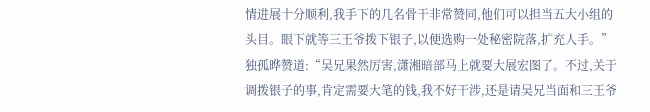情进展十分顺利,我手下的几名骨干非常赞同,他们可以担当五大小组的头目。眼下就等三王爷拨下银子,以便选购一处秘密院落,扩充人手。”
独孤晔赞道:“吴兄果然厉害,潇湘暗部马上就要大展宏图了。不过,关于调拨银子的事,肯定需要大笔的钱,我不好干涉,还是请吴兄当面和三王爷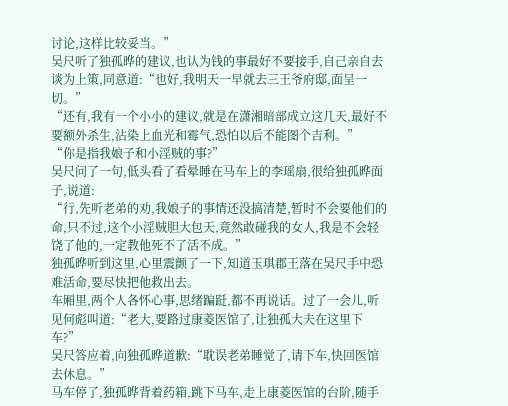讨论,这样比较妥当。”
吴尺听了独孤晔的建议,也认为钱的事最好不要接手,自己亲自去谈为上策,同意道:“也好,我明天一早就去三王爷府邸,面呈一切。”
“还有,我有一个小小的建议,就是在潇湘暗部成立这几天,最好不要额外杀生,沾染上血光和霉气,恐怕以后不能图个吉利。”
“你是指我娘子和小淫贼的事?”
吴尺问了一句,低头看了看晕睡在马车上的李瑶扇,很给独孤晔面子,说道:
“行,先听老弟的劝,我娘子的事情还没搞清楚,暂时不会要他们的命,只不过,这个小淫贼胆大包天,竟然敢碰我的女人,我是不会轻饶了他的,一定教他死不了活不成。”
独孤晔听到这里,心里震颤了一下,知道玉琪郡王落在吴尺手中恐难活命,要尽快把他救出去。
车厢里,两个人各怀心事,思绪蹁跹,都不再说话。过了一会儿,听见何彪叫道:“老大,要路过康菱医馆了,让独孤大夫在这里下车?”
吴尺答应着,向独孤晔道歉:“耽误老弟睡觉了,请下车,快回医馆去休息。”
马车停了,独孤晔背着药箱,跳下马车,走上康菱医馆的台阶,随手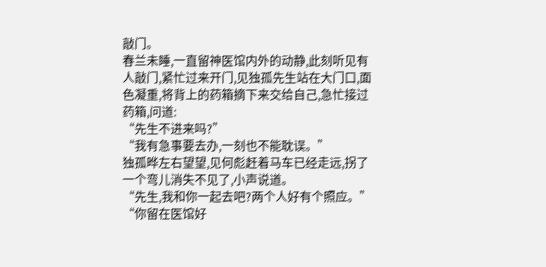敲门。
春兰未睡,一直留神医馆内外的动静,此刻听见有人敲门,紧忙过来开门,见独孤先生站在大门口,面色凝重,将背上的药箱摘下来交给自己,急忙接过药箱,问道:
“先生不进来吗?”
“我有急事要去办,一刻也不能耽误。”
独孤晔左右望望,见何彪赶着马车已经走远,拐了一个弯儿消失不见了,小声说道。
“先生,我和你一起去吧?两个人好有个照应。”
“你留在医馆好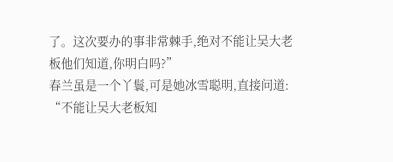了。这次要办的事非常棘手,绝对不能让吴大老板他们知道,你明白吗?”
春兰虽是一个丫鬟,可是她冰雪聪明,直接问道:
“不能让吴大老板知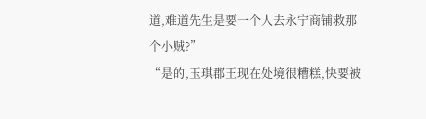道,难道先生是要一个人去永宁商铺救那个小贼?”
“是的,玉琪郡王现在处境很糟糕,快要被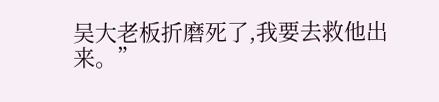吴大老板折磨死了,我要去救他出来。”